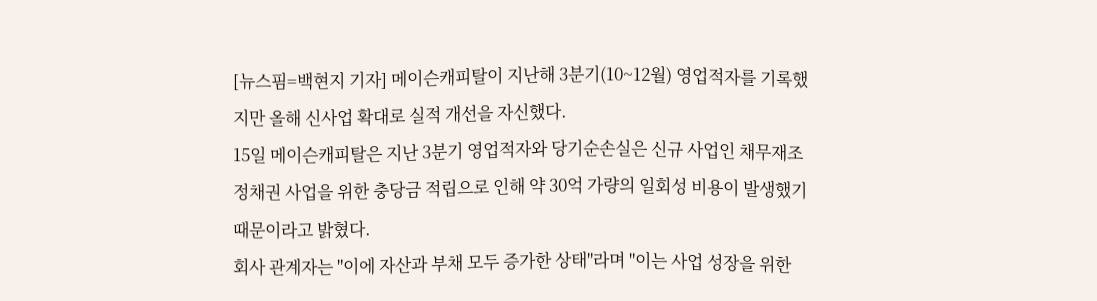[뉴스핌=백현지 기자] 메이슨캐피탈이 지난해 3분기(10~12월) 영업적자를 기록했지만 올해 신사업 확대로 실적 개선을 자신했다.
15일 메이슨캐피탈은 지난 3분기 영업적자와 당기순손실은 신규 사업인 채무재조정채권 사업을 위한 충당금 적립으로 인해 약 30억 가량의 일회성 비용이 발생했기 때문이라고 밝혔다.
회사 관계자는 "이에 자산과 부채 모두 증가한 상태"라며 "이는 사업 성장을 위한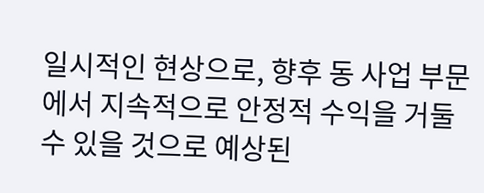일시적인 현상으로, 향후 동 사업 부문에서 지속적으로 안정적 수익을 거둘 수 있을 것으로 예상된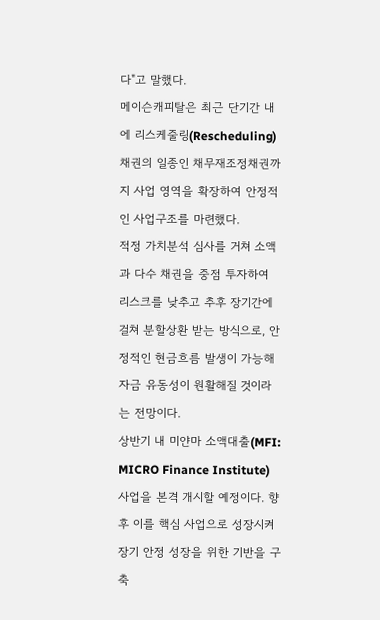다"고 말했다.
메이슨캐피탈은 최근 단기간 내에 리스케줄링(Rescheduling)채권의 일종인 채무재조정채권까지 사업 영역을 확장하여 안정적인 사업구조를 마련했다.
적정 가치분석 심사를 거쳐 소액과 다수 채권을 중점 투자하여 리스크를 낮추고 추후 장기간에 걸쳐 분할상환 받는 방식으로, 안정적인 현금흐름 발생이 가능해 자금 유동성이 원활해질 것이라는 전망이다.
상반기 내 미얀마 소액대출(MFI: MICRO Finance Institute) 사업을 본격 개시할 예정이다. 향후 이를 핵심 사업으로 성장시켜 장기 안정 성장을 위한 기반을 구축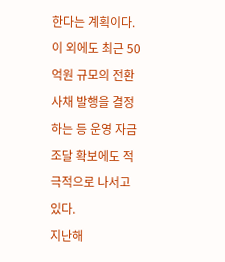한다는 계획이다.
이 외에도 최근 50억원 규모의 전환사채 발행을 결정하는 등 운영 자금 조달 확보에도 적극적으로 나서고 있다.
지난해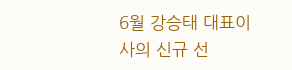6월 강승태 대표이사의 신규 선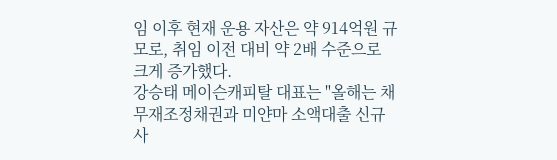임 이후 현재 운용 자산은 약 914억원 규모로, 취임 이전 대비 약 2배 수준으로 크게 증가했다.
강승태 메이슨캐피탈 대표는 "올해는 채무재조정채권과 미얀마 소액대출 신규 사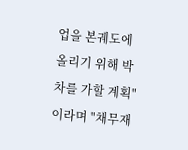업을 본궤도에 올리기 위해 박차를 가할 계획"이라며 "채무재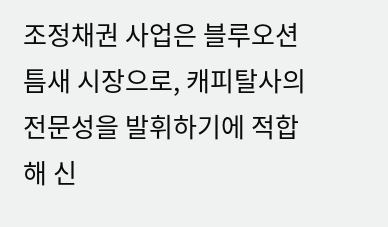조정채권 사업은 블루오션 틈새 시장으로, 캐피탈사의 전문성을 발휘하기에 적합해 신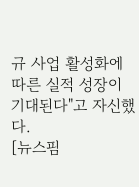규 사업 활성화에 따른 실적 성장이 기대된다"고 자신했다.
[뉴스핌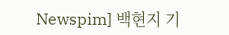Newspim] 백현지 기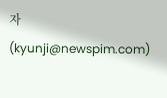자 (kyunji@newspim.com)